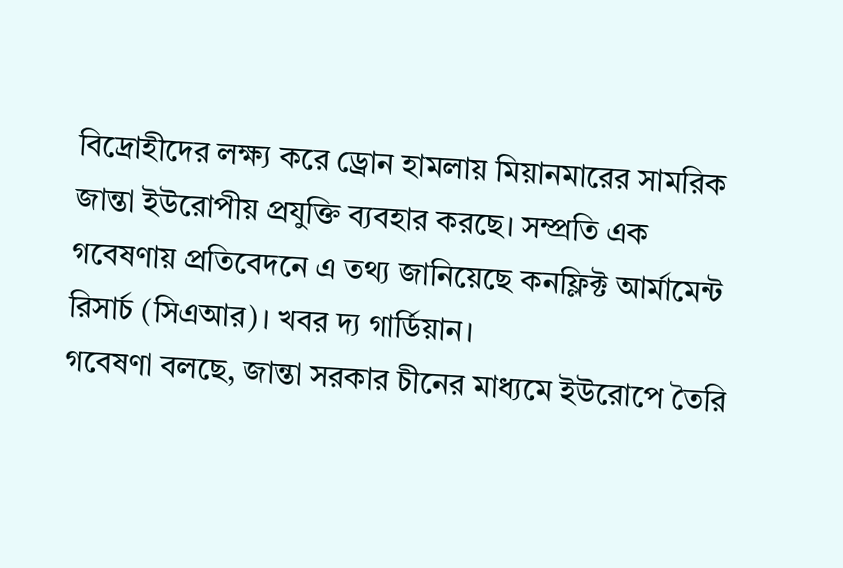বিদ্রোহীদের লক্ষ্য করে ড্রোন হামলায় মিয়ানমারের সামরিক জান্তা ইউরোপীয় প্রযুক্তি ব্যবহার করছে। সম্প্রতি এক গবেষণায় প্রতিবেদনে এ তথ্য জানিয়েছে কনফ্লিক্ট আর্মামেন্ট রিসার্চ (সিএআর)। খবর দ্য গার্ডিয়ান।
গবেষণা বলছে, জান্তা সরকার চীনের মাধ্যমে ইউরোপে তৈরি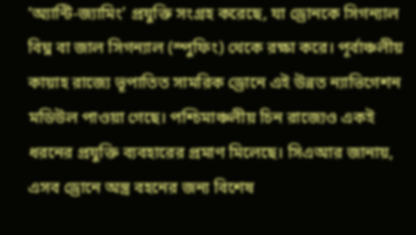‘অ্যান্টি-জ্যামিং’ প্রযুক্তি সংগ্রহ করেছে, যা ড্রোনকে সিগন্যাল বিঘ্ন বা জাল সিগন্যাল (স্পুফিং) থেকে রক্ষা করে। পূর্বাঞ্চলীয় কায়াহ রাজ্যে ভূপাতিত সামরিক ড্রোনে এই উন্নত ন্যাভিগেশন মডিউল পাওয়া গেছে। পশ্চিমাঞ্চলীয় চিন রাজ্যেও একই ধরনের প্রযুক্তি ব্যবহারের প্রমাণ মিলেছে। সিএআর জানায়, এসব ড্রোনে অস্ত্র বহনের জন্য বিশেষ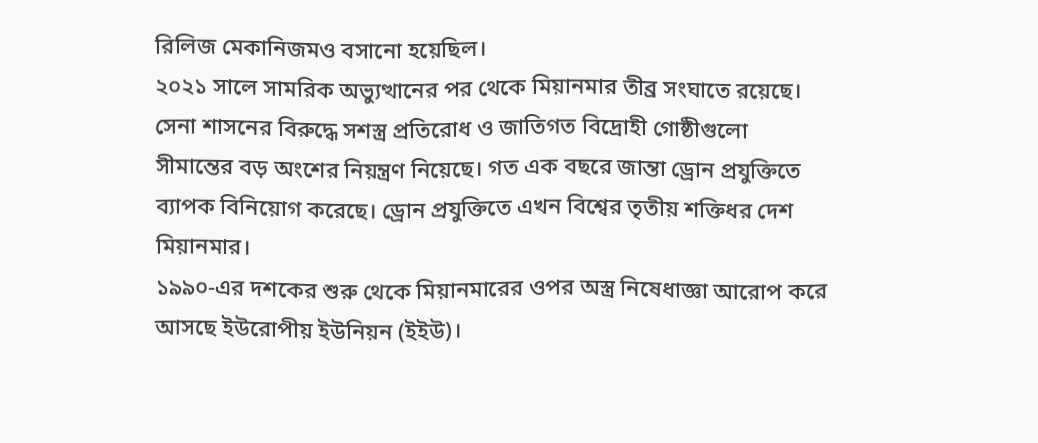রিলিজ মেকানিজমও বসানো হয়েছিল।
২০২১ সালে সামরিক অভ্যুত্থানের পর থেকে মিয়ানমার তীব্র সংঘাতে রয়েছে। সেনা শাসনের বিরুদ্ধে সশস্ত্র প্রতিরোধ ও জাতিগত বিদ্রোহী গোষ্ঠীগুলো সীমান্তের বড় অংশের নিয়ন্ত্রণ নিয়েছে। গত এক বছরে জান্তা ড্রোন প্রযুক্তিতে ব্যাপক বিনিয়োগ করেছে। ড্রোন প্রযুক্তিতে এখন বিশ্বের তৃতীয় শক্তিধর দেশ মিয়ানমার।
১৯৯০-এর দশকের শুরু থেকে মিয়ানমারের ওপর অস্ত্র নিষেধাজ্ঞা আরোপ করে আসছে ইউরোপীয় ইউনিয়ন (ইইউ)।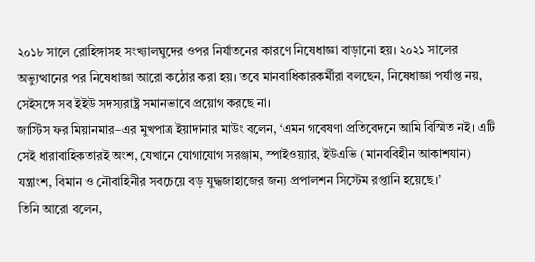২০১৮ সালে রোহিঙ্গাসহ সংখ্যালঘুদের ওপর নির্যাতনের কারণে নিষেধাজ্ঞা বাড়ানো হয়। ২০২১ সালের অভ্যুত্থানের পর নিষেধাজ্ঞা আরো কঠোর করা হয়। তবে মানবাধিকারকর্মীরা বলছেন, নিষেধাজ্ঞা পর্যাপ্ত নয়, সেইসঙ্গে সব ইইউ সদস্যরাষ্ট্র সমানভাবে প্রয়োগ করছে না।
জাস্টিস ফর মিয়ানমার–এর মুখপাত্র ইয়াদানার মাউং বলেন, ‘এমন গবেষণা প্রতিবেদনে আমি বিস্মিত নই। এটি সেই ধারাবাহিকতারই অংশ, যেখানে যোগাযোগ সরঞ্জাম, স্পাইওয়্যার, ইউএভি (মানববিহীন আকাশযান) যন্ত্রাংশ, বিমান ও নৌবাহিনীর সবচেয়ে বড় যুদ্ধজাহাজের জন্য প্রপালশন সিস্টেম রপ্তানি হয়েছে।’
তিনি আরো বলেন,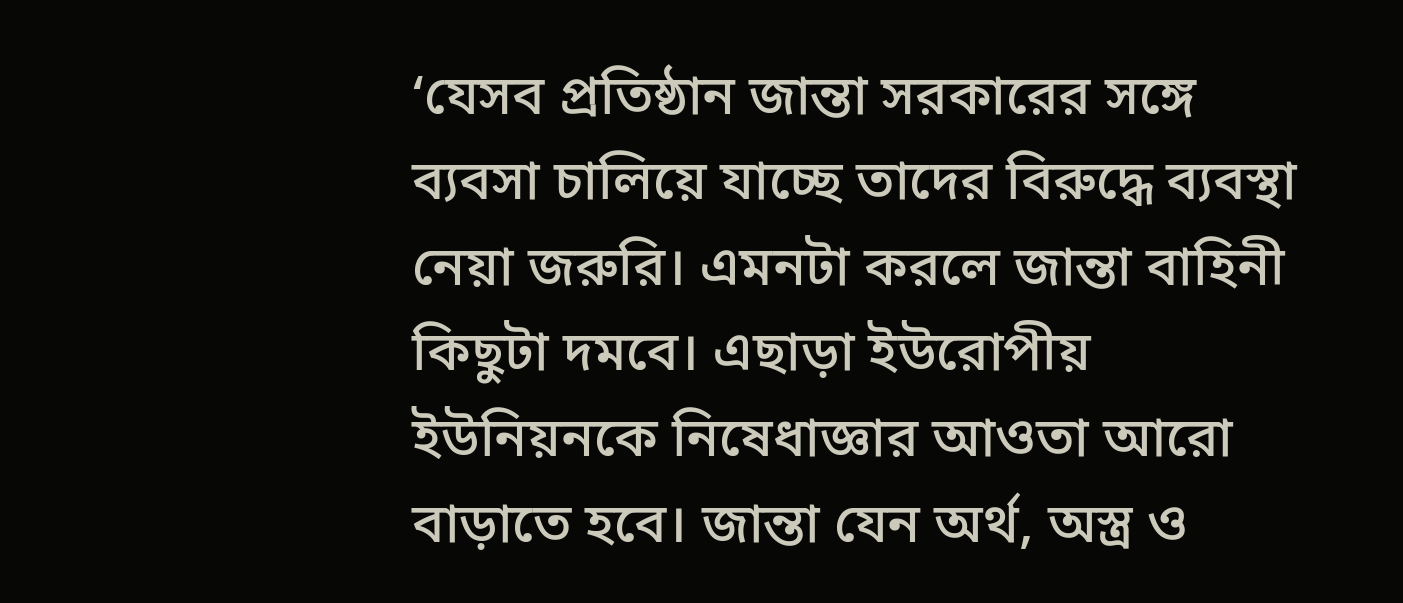‘যেসব প্রতিষ্ঠান জান্তা সরকারের সঙ্গে ব্যবসা চালিয়ে যাচ্ছে তাদের বিরুদ্ধে ব্যবস্থা নেয়া জরুরি। এমনটা করলে জান্তা বাহিনী কিছুটা দমবে। এছাড়া ইউরোপীয় ইউনিয়নকে নিষেধাজ্ঞার আওতা আরো বাড়াতে হবে। জান্তা যেন অর্থ, অস্ত্র ও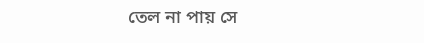তেল না পায় সে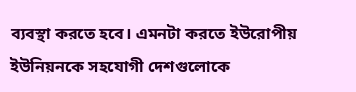ব্যবস্থা করতে হবে। এমনটা করতে ইউরোপীয় ইউনিয়নকে সহযোগী দেশগুলোকে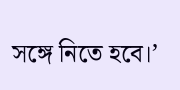সঙ্গে নিতে হবে।’